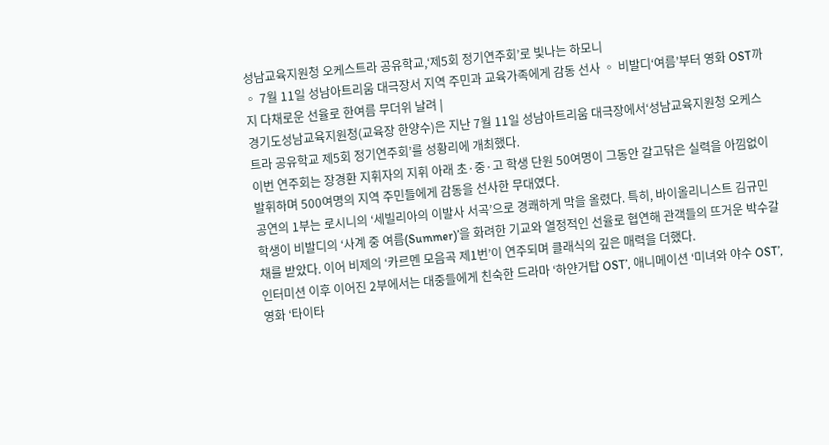성남교육지원청 오케스트라 공유학교,‘제5회 정기연주회’로 빛나는 하모니
◦ 7월 11일 성남아트리움 대극장서 지역 주민과 교육가족에게 감동 선사 ◦ 비발디‘여름’부터 영화 OST까지 다채로운 선율로 한여름 무더위 날려 |
경기도성남교육지원청(교육장 한양수)은 지난 7월 11일 성남아트리움 대극장에서‘성남교육지원청 오케스트라 공유학교 제5회 정기연주회’를 성황리에 개최했다.
이번 연주회는 장경환 지휘자의 지휘 아래 초·중·고 학생 단원 50여명이 그동안 갈고닦은 실력을 아낌없이 발휘하며 500여명의 지역 주민들에게 감동을 선사한 무대였다.
공연의 1부는 로시니의 ‘세빌리아의 이발사 서곡’으로 경쾌하게 막을 올렸다. 특히, 바이올리니스트 김규민 학생이 비발디의 ‘사계 중 여름(Summer)’을 화려한 기교와 열정적인 선율로 협연해 관객들의 뜨거운 박수갈채를 받았다. 이어 비제의 ‘카르멘 모음곡 제1번’이 연주되며 클래식의 깊은 매력을 더했다.
인터미션 이후 이어진 2부에서는 대중들에게 친숙한 드라마 ‘하얀거탑 OST’, 애니메이션 ‘미녀와 야수 OST’, 영화 ‘타이타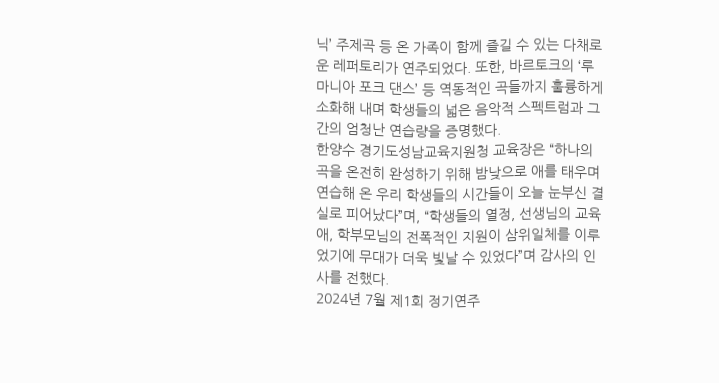닉’ 주제곡 등 온 가족이 함께 즐길 수 있는 다채로운 레퍼토리가 연주되었다. 또한, 바르토크의 ‘루마니아 포크 댄스’ 등 역동적인 곡들까지 훌륭하게 소화해 내며 학생들의 넓은 음악적 스펙트럼과 그간의 엄청난 연습량을 증명했다.
한양수 경기도성남교육지원청 교육장은 “하나의 곡을 온전히 완성하기 위해 밤낮으로 애를 태우며 연습해 온 우리 학생들의 시간들이 오늘 눈부신 결실로 피어났다”며, “학생들의 열정, 선생님의 교육애, 학부모님의 전폭적인 지원이 삼위일체를 이루었기에 무대가 더욱 빛날 수 있었다”며 감사의 인사를 전했다.
2024년 7월 제1회 정기연주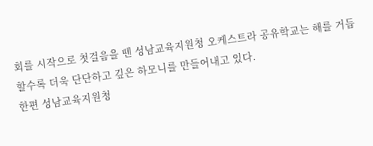회를 시작으로 첫걸음을 뗀 성남교육지원청 오케스트라 공유학교는 해를 거듭할수록 더욱 단단하고 깊은 하모니를 만들어내고 있다.
한편 성남교육지원청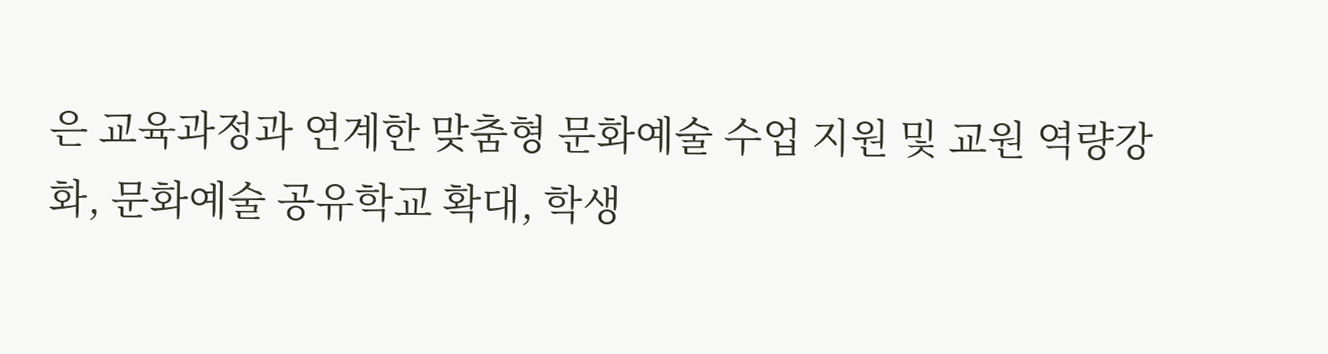은 교육과정과 연계한 맞춤형 문화예술 수업 지원 및 교원 역량강화, 문화예술 공유학교 확대, 학생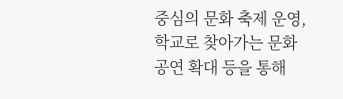중심의 문화 축제 운영, 학교로 찾아가는 문화 공연 확대 등을 통해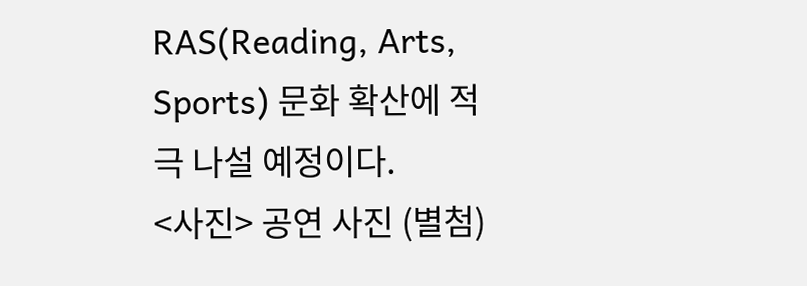RAS(Reading, Arts, Sports) 문화 확산에 적극 나설 예정이다.
<사진> 공연 사진 (별첨)